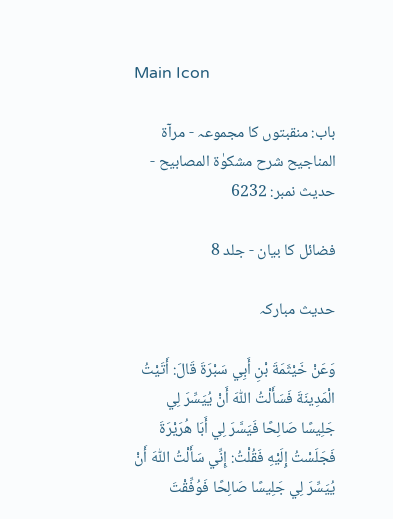Main Icon

باب: منقبتوں کا مجموعہ - مرآۃ المناجیح شرح مشکوٰۃ المصابیح - حدیث نمبر: 6232

فضائل کا بیان - جلد 8

حدیث مبارکہ

وَعَنْ خَيْثَمَةَ بْنِ أَبِي سَبْرَةَ قَالَ: أَتَيْتُ الْمَدِينَةَ فَسَأَلْتُ اللّٰهَ أَنْ يُيَسِّرَ لِي جَلِيسًا صَالِحًا فَيَسَّرَ لِي أَبَا هُرَيْرَةَ فَجَلَسْتُ إِلَيْهِ فَقُلْتُ: إِنِّي سَأَلْتُ اللّٰهَ أَنْ يُيَسِّرَ لِي جَلِيسًا صَالِحًا فَوُفِّقْتَ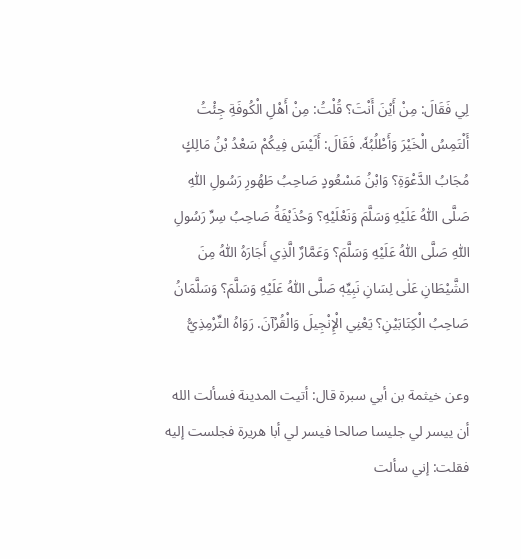لِي فَقَالَ: مِنْ أَيْنَ أَنْتَ؟ قُلْتُ: مِنْ أَهْلِ الْكُوفَةِ جِئْتُ أَلْتَمِسُ الْخَيْرَ وَأَطْلُبُهٗ. فَقَالَ: أَلَيْسَ فِيكُمْ سَعْدُ بْنُ مَالِكٍ مُجَابُ الدَّعْوَةِ؟ وَابْنُ مَسْعُودٍ صَاحِبُ طَهُورِ رَسُولِ اللّٰهِ صَلَّى اللّٰهُ عَلَيْهِ وَسَلَّمَ وَنَعْلَيْهِ؟ وَحُذَيْفَةُ صَاحِبُ سِرِّ رَسُولِ اللّٰهِ صَلَّى اللّٰهُ عَلَيْهِ وَسَلَّمَ؟ وَعَمَّارٌ الَّذِي أَجَارَهُ اللّٰهُ مِنَ الشَّيْطَانِ عَلٰى لِسَانِ نَبِيِّهٖ صَلَّى اللّٰهُ عَلَيْهِ وَسَلَّمَ؟ وَسَلَّمَانُ صَاحِبُ الْكِتَابَيْنِ؟ يَعْنِي الْإِنْجِيلَ وَالْقُرْآنَ. رَوَاهُ التِّرْمِذِيُّ

وعن خيثمة بن أبي سبرة قال: أتيت المدينة فسألت الله أن ييسر لي جليسا صالحا فيسر لي أبا هريرة فجلست إليه فقلت: إني سألت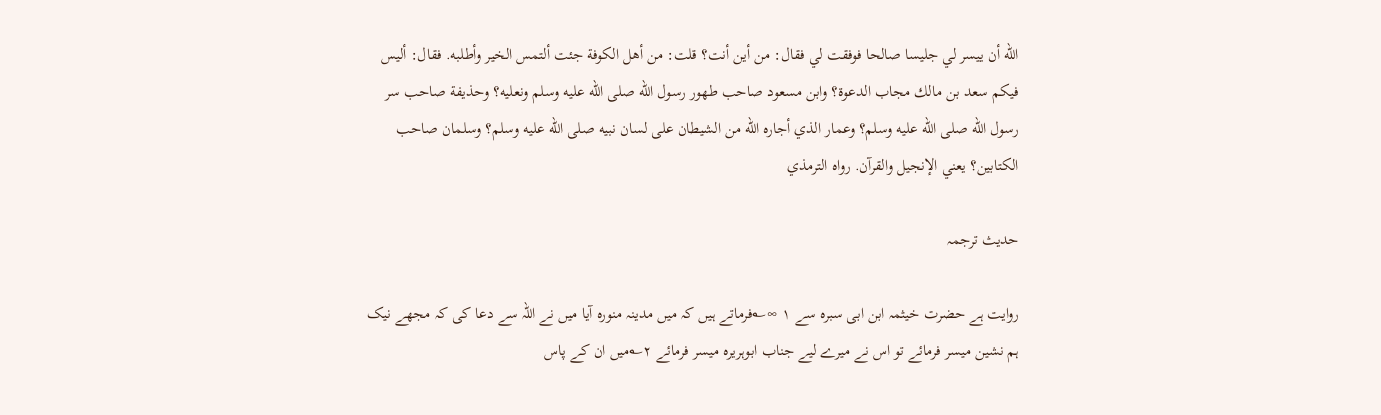الله أن ييسر لي جليسا صالحا فوفقت لي فقال: من أين أنت؟ قلت: من أهل الكوفة جئت ألتمس الخير وأطلبه. فقال: أليس فيكم سعد بن مالك مجاب الدعوة؟ وابن مسعود صاحب طهور رسول الله صلى الله عليه وسلم ونعليه؟ وحذيفة صاحب سر رسول الله صلى الله عليه وسلم؟ وعمار الذي أجاره الله من الشيطان على لسان نبيه صلى الله عليه وسلم؟ وسلمان صاحب الكتابين؟ يعني الإنجيل والقرآن. رواه الترمذي

حدیث ترجمہ

روایت ہے حضرت خیثمہ ابن ابی سبرہ سے ۱ ∞؎فرماتے ہیں کہ میں مدینہ منورہ آیا میں نے اللہ سے دعا کی کہ مجھے نیک ہم نشین میسر فرمائے تو اس نے میرے لیے جناب ابوہریرہ میسر فرمائے ۲؎میں ان کے پاس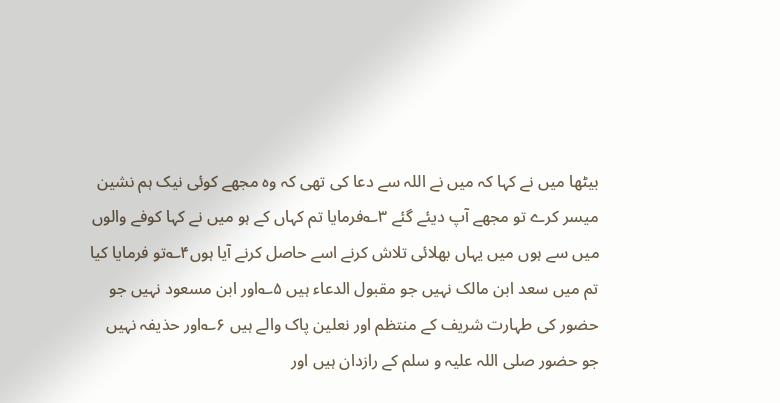بیٹھا میں نے کہا کہ میں نے اللہ سے دعا کی تھی کہ وہ مجھے کوئی نیک ہم نشین میسر کرے تو مجھے آپ دیئے گئے ۳؎فرمایا تم کہاں کے ہو میں نے کہا کوفے والوں میں سے ہوں میں یہاں بھلائی تلاش کرنے اسے حاصل کرنے آیا ہوں۴؎تو فرمایا کیا تم میں سعد ابن مالک نہیں جو مقبول الدعاء ہیں ۵؎اور ابن مسعود نہیں جو حضور کی طہارت شریف کے منتظم اور نعلین پاک والے ہیں ۶؎اور حذیفہ نہیں جو حضور صلی اللہ علیہ و سلم کے رازدان ہیں اور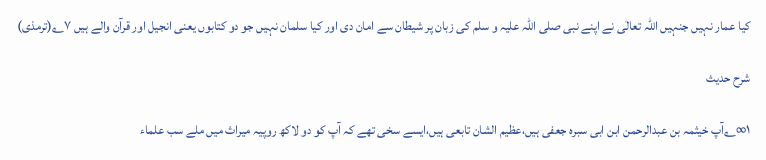کیا عمار نہیں جنہیں اللہ تعالٰی نے اپنے نبی صلی اللہ علیہ و سلم کی زبان پر شیطان سے امان دی اور کیا سلمان نہیں جو دو کتابوں یعنی انجیل اور قرآن والے ہیں ۷؎(ترمذی)

شرح حدیث

۱∞؎آپ خیثمہ بن عبدالرحمن ابن ابی سبرہ جعفی ہیں،عظیم الشان تابعی ہیں،ایسے سخی تھے کہ آپ کو دو لاکھ روپیہ میراث میں ملے سب علماء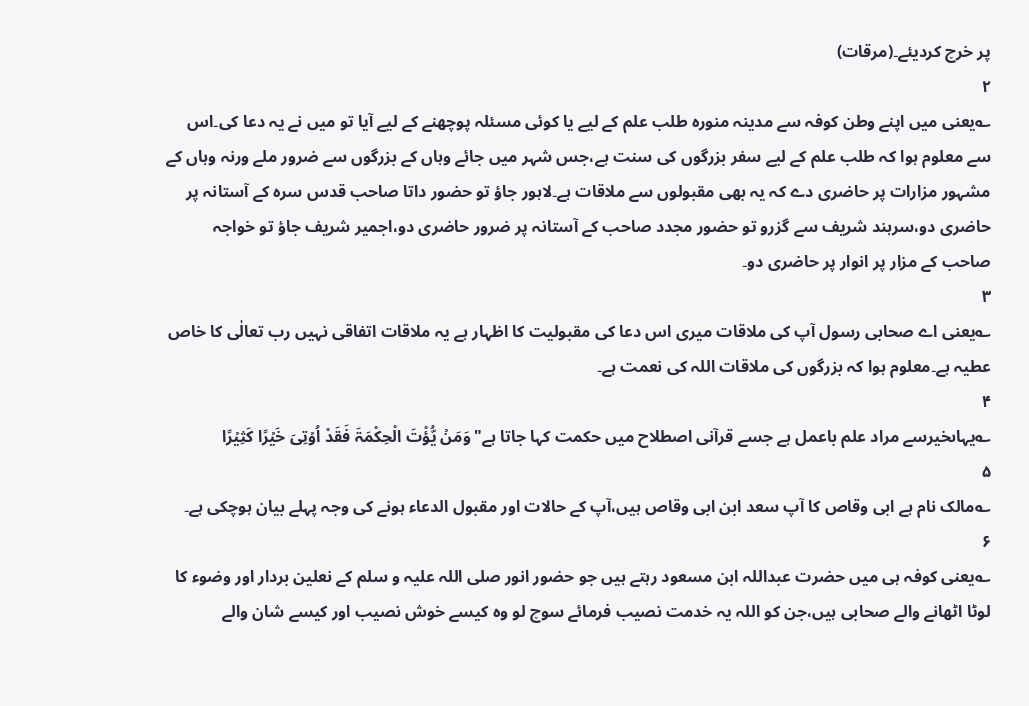پر خرچ کردیئے۔(مرقات)
۲
؎یعنی میں اپنے وطن کوفہ سے مدینہ منورہ طلب علم کے لیے یا کوئی مسئلہ پوچھنے کے لیے آیا تو میں نے یہ دعا کی۔اس سے معلوم ہوا کہ طلب علم کے لیے سفر بزرگوں کی سنت ہے،جس شہر میں جائے وہاں کے بزرگوں سے ضرور ملے ورنہ وہاں کے مشہور مزارات پر حاضری دے کہ یہ بھی مقبولوں سے ملاقات ہے۔لاہور جاؤ تو حضور داتا صاحب قدس سرہ کے آستانہ پر حاضری دو،سرہند شریف سے گزرو تو حضور مجدد صاحب کے آستانہ پر ضرور حاضری دو،اجمیر شریف جاؤ تو خواجہ صاحب کے مزار پر انوار پر حاضری دو۔
۳
؎یعنی اے صحابی رسول آپ کی ملاقات میری اس دعا کی مقبولیت کا اظہار ہے یہ ملاقات اتفاقی نہیں رب تعالٰی کا خاص عطیہ ہے۔معلوم ہوا کہ بزرگوں کی ملاقات اللہ کی نعمت ہے۔
۴
؎یہاںخیرسے مراد علم باعمل ہے جسے قرآنی اصطلاح میں حکمت کہا جاتا ہے"وَمَنۡ یُّؤْتَ الْحِکْمَۃَ فَقَدْ اُوۡتِیَ خَیۡرًا كَثِیۡرًا
۵
؎مالک نام ہے ابی وقاص کا آپ سعد ابن ابی وقاص ہیں،آپ کے حالات اور مقبول الدعاء ہونے کی وجہ پہلے بیان ہوچکی ہے۔
۶
؎یعنی کوفہ ہی میں حضرت عبداللہ ابن مسعود رہتے ہیں جو حضور انور صلی اللہ علیہ و سلم کے نعلین بردار اور وضوء کا لوٹا اٹھانے والے صحابی ہیں،جن کو اللہ یہ خدمت نصیب فرمائے سوچ لو وہ کیسے خوش نصیب اور کیسے شان والے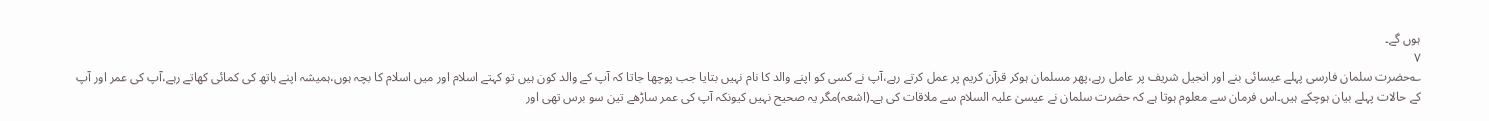ہوں گے۔
۷
؎حضرت سلمان فارسی پہلے عیسائی بنے اور انجیل شریف پر عامل رہے،پھر مسلمان ہوکر قرآن کریم پر عمل کرتے رہے،آپ نے کسی کو اپنے والد کا نام نہیں بتایا جب پوچھا جاتا کہ آپ کے والد کون ہیں تو کہتے اسلام اور میں اسلام کا بچہ ہوں،ہمیشہ اپنے ہاتھ کی کمائی کھاتے رہے،آپ کی عمر اور آپ کے حالات پہلے بیان ہوچکے ہیں۔اس فرمان سے معلوم ہوتا ہے کہ حضرت سلمان نے عیسیٰ علیہ السلام سے ملاقات کی ہے۔(اشعہ)مگر یہ صحیح نہیں کیونکہ آپ کی عمر ساڑھے تین سو برس تھی اور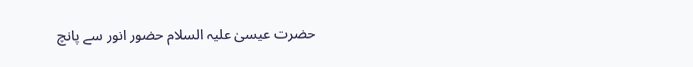حضرت عیسیٰ علیہ السلام حضور انور سے پانچ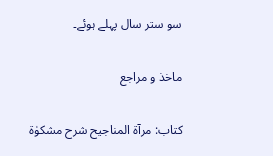سو ستر سال پہلے ہوئے۔

ماخذ و مراجع

کتاب: مرآۃ المناجیح شرح مشکوٰۃ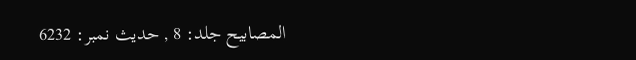المصابیح جلد: 8 , حدیث نمبر: 6232